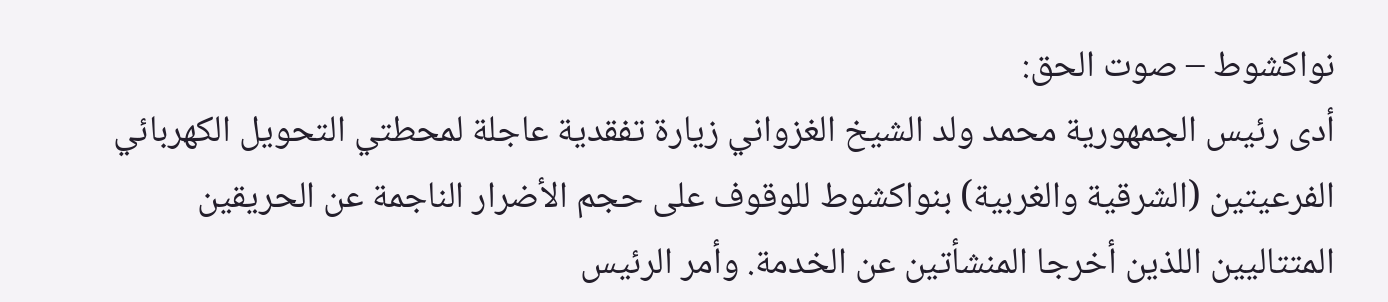نواكشوط – صوت الحق:
أدى رئيس الجمهورية محمد ولد الشيخ الغزواني زيارة تفقدية عاجلة لمحطتي التحويل الكهربائي الفرعيتين (الشرقية والغربية) بنواكشوط للوقوف على حجم الأضرار الناجمة عن الحريقين المتتاليين اللذين أخرجا المنشأتين عن الخدمة. وأمر الرئيس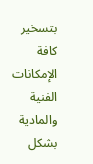بتسخير كافة الإمكانات الفنية والمادية بشكل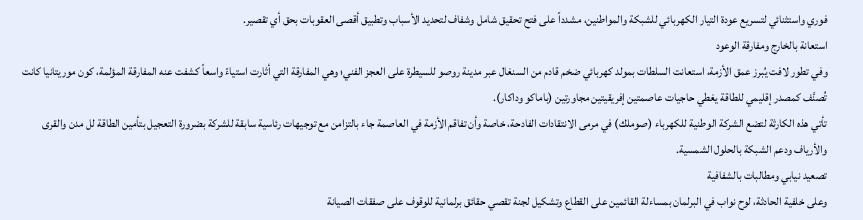فوري واستثنائي لتسريع عودة التيار الكهربائي للشبكة والمواطنين، مشدداً على فتح تحقيق شامل وشفاف لتحديد الأسباب وتطبيق أقصى العقوبات بحق أي تقصير.
استعانة بالخارج ومفارقة الوعود
وفي تطور لافت يُبرز عمق الأزمة، استعانت السلطات بمولد كهربائي ضخم قادم من السنغال عبر مدينة روصو للسيطرة على العجز الفني؛ وهي المفارقة التي أثارت استياءً واسعاً كشفت عنه المفارقة المؤلمة، كون موريتانيا كانت تُصنَّف كمصدر إقليمي للطاقة يغطي حاجيات عاصمتين إفريقيتين مجاورتين (باماكو وداكار).
تأتي هذه الكارثة لتضع الشركة الوطنية للكهرباء (صوملك) في مرمى الانتقادات الفادحة، خاصة وأن تفاقم الأزمة في العاصمة جاء بالتزامن مع توجيهات رئاسية سابقة للشركة بضرورة التعجيل بتأمين الطاقة لل مدن والقرى والأرياف ودعم الشبكة بالحلول الشمسية.
تصعيد نيابي ومطالبات بالشفافية
وعلى خلفية الحادثة، لوح نواب في البرلمان بمساءلة القائمين على القطاع وتشكيل لجنة تقصي حقائق برلمانية للوقوف على صفقات الصيانة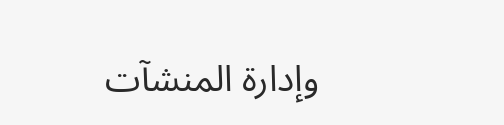وإدارة المنشآت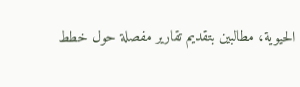الحيوية، مطالبين بتقديم تقارير مفصلة حول خطط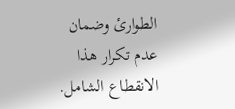الطوارئ وضمان عدم تكرار هذا الانقطاع الشامل.